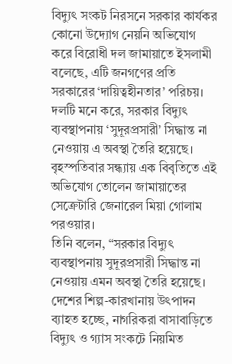বিদ্যুৎ সংকট নিরসনে সরকার কার্যকর কোনো উদ্যোগ নেয়নি অভিযোগ করে বিরোধী দল জামায়াতে ইসলামী বলেছে, এটি জনগণের প্রতি সরকারের ‘দায়িত্বহীনতার’ পরিচয়। দলটি মনে করে, সরকার বিদ্যুৎ ব্যবস্থাপনায় ‘সুদূরপ্রসারী’ সিদ্ধান্ত না নেওয়ায় এ অবস্থা তৈরি হয়েছে।
বৃহস্পতিবার সন্ধ্যায় এক বিবৃতিতে এই অভিযোগ তোলেন জামায়াতের সেক্রেটারি জেনারেল মিয়া গোলাম পরওয়ার।
তিনি বলেন, “সরকার বিদ্যুৎ ব্যবস্থাপনায় সুদূরপ্রসারী সিদ্ধান্ত না নেওয়ায় এমন অবস্থা তৈরি হয়েছে। দেশের শিল্প-কারখানায় উৎপাদন ব্যাহত হচ্ছে, নাগরিকরা বাসাবাড়িতে বিদ্যুৎ ও গ্যাস সংকটে নিয়মিত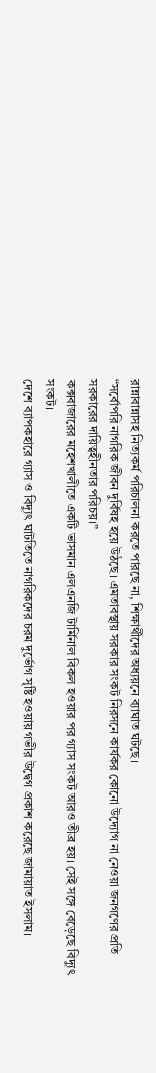রান্নাবান্নাসহ নিত্যকর্ম পরিচালনা করতে পারছে না, শিক্ষার্থীদের অধ্যয়নে ব্যাঘাত ঘটছে।
“সর্বোপরি নাগরিক জীবন দুর্বিষহ হয়ে উঠছে। এমতাবস্থায় সরকার সংকট নিরসনে কার্যকর কোনো উদ্যোগ না নেওয়া জনগণের প্রতি সরকারের দায়িত্বহীনতার পরিচয়।”
কক্সবাজারের মহেশখালীতে একটি ভাসমান এলএনজি টার্মিনাল বিকল হওয়ার পর গ্যাস সংকট আরও তীব্র হয়। সেই সঙ্গে বেড়েছে বিদ্যুৎ সংকট।
দেশে ব্যাপকহারে গ্যাস ও বিদ্যুৎ ঘাটতিতে নাগরিকদের চরম দুর্ভোগ সৃষ্টি হওয়ায় গভীর উদ্বেগ প্রকাশ করেছে জামায়াত ইসলাম।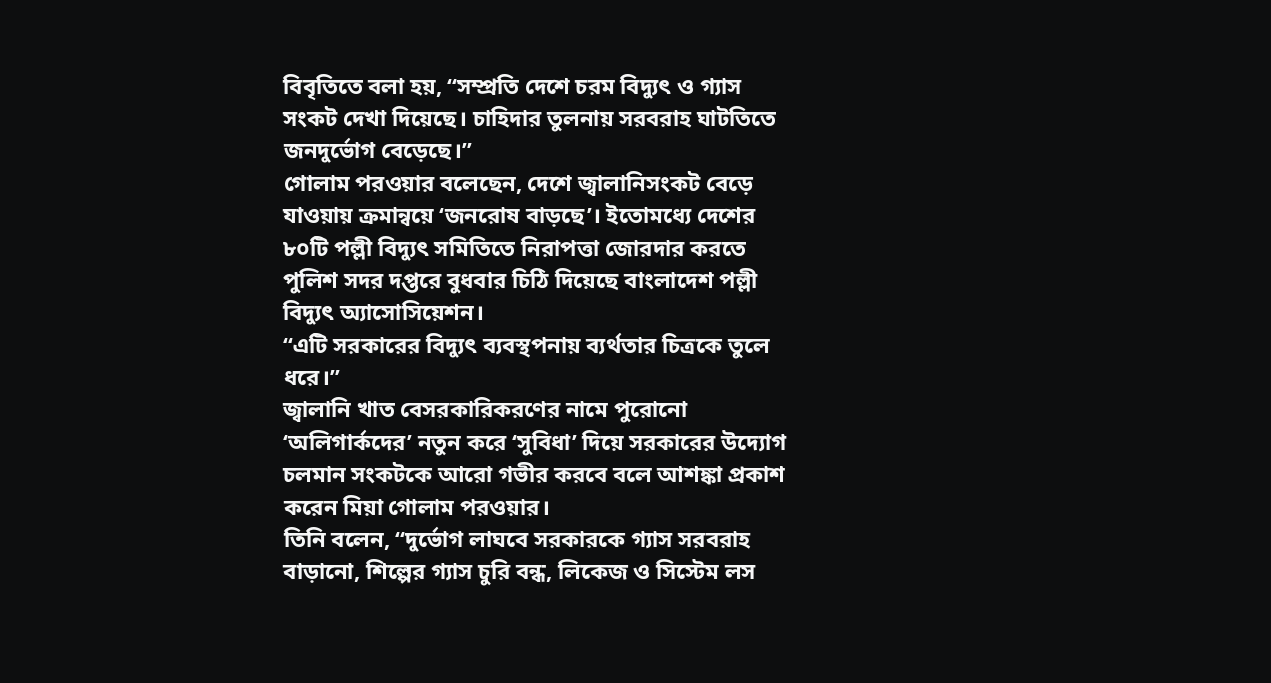বিবৃতিতে বলা হয়, “সম্প্রতি দেশে চরম বিদ্যুৎ ও গ্যাস সংকট দেখা দিয়েছে। চাহিদার তুলনায় সরবরাহ ঘাটতিতে জনদুর্ভোগ বেড়েছে।”
গোলাম পরওয়ার বলেছেন, দেশে জ্বালানিসংকট বেড়ে যাওয়ায় ক্রমান্বয়ে ‘জনরোষ বাড়ছে’। ইতোমধ্যে দেশের ৮০টি পল্লী বিদ্যুৎ সমিতিতে নিরাপত্তা জোরদার করতে পুলিশ সদর দপ্তরে বুধবার চিঠি দিয়েছে বাংলাদেশ পল্লী বিদ্যুৎ অ্যাসোসিয়েশন।
“এটি সরকারের বিদ্যুৎ ব্যবস্থপনায় ব্যর্থতার চিত্রকে তুলে ধরে।”
জ্বালানি খাত বেসরকারিকরণের নামে পুরোনো ‘অলিগার্কদের’ নতুন করে ‘সুবিধা’ দিয়ে সরকারের উদ্যোগ চলমান সংকটকে আরো গভীর করবে বলে আশঙ্কা প্রকাশ করেন মিয়া গোলাম পরওয়ার।
তিনি বলেন, “দুর্ভোগ লাঘবে সরকারকে গ্যাস সরবরাহ বাড়ানো, শিল্পের গ্যাস চুরি বন্ধ, লিকেজ ও সিস্টেম লস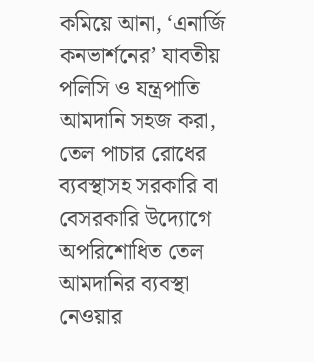কমিয়ে আনা, ‘এনার্জি কনভার্শনের’ যাবতীয় পলিসি ও যন্ত্রপাতি আমদানি সহজ করা, তেল পাচার রোধের ব্যবস্থাসহ সরকারি বা বেসরকারি উদ্যোগে অপরিশোধিত তেল আমদানির ব্যবস্থা নেওয়ার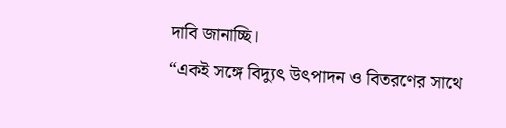দাবি জানাচ্ছি।
“একই সঙ্গে বিদ্যুৎ উৎপাদন ও বিতরণের সাথে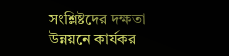সংশ্লিষ্টদের দক্ষতা উন্নয়নে কার্যকর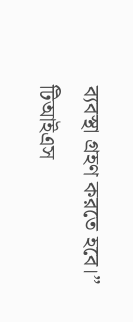ব্যবস্থা গ্রহণ করতে হবে।”
টিআইএস